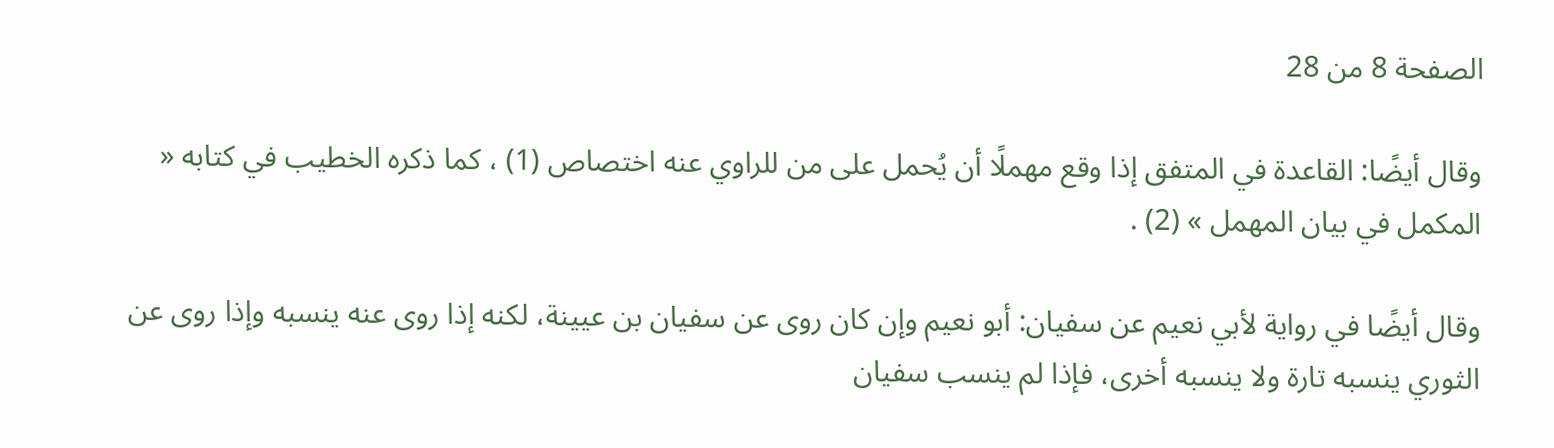الصفحة 8 من 28

وقال أيضًا: القاعدة في المتفق إذا وقع مهملًا أن يُحمل على من للراوي عنه اختصاص (1) ، كما ذكره الخطيب في كتابه « المكمل في بيان المهمل » (2) .

وقال أيضًا في رواية لأبي نعيم عن سفيان: أبو نعيم وإن كان روى عن سفيان بن عيينة، لكنه إذا روى عنه ينسبه وإذا روى عن الثوري ينسبه تارة ولا ينسبه أخرى، فإذا لم ينسب سفيان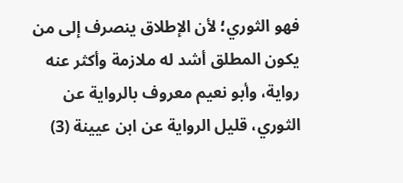فهو الثوري؛ لأن الإطلاق ينصرف إلى من يكون المطلق أشد له ملازمة وأكثر عنه رواية، وأبو نعيم معروف بالرواية عن الثوري، قليل الرواية عن ابن عيينة (3)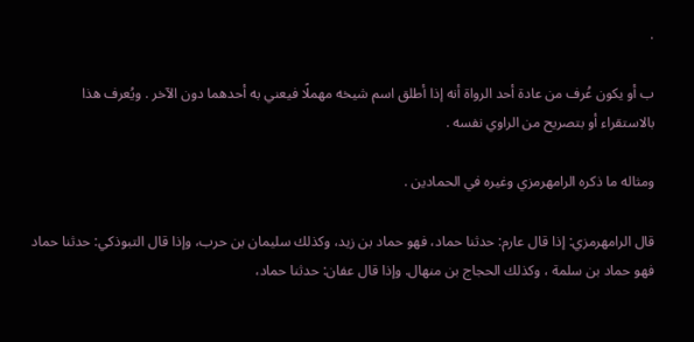.

ب أو يكون عُرف من عادة أحد الرواة أنه إذا أطلق اسم شيخه مهملًا فيعني به أحدهما دون الآخر . ويُعرف هذا بالاستقراء أو بتصريح من الراوي نفسه .

ومثاله ما ذكره الرامهرمزي وغيره في الحمادين .

قال الرامهرمزي: إذا قال عارم: حدثنا حماد، فهو حماد بن زيد، وكذلك سليمان بن حرب، وإذا قال التبوذكي: حدثنا حماد فهو حماد بن سلمة ، وكذلك الحجاج بن منهال. وإذا قال عفان: حدثنا حماد،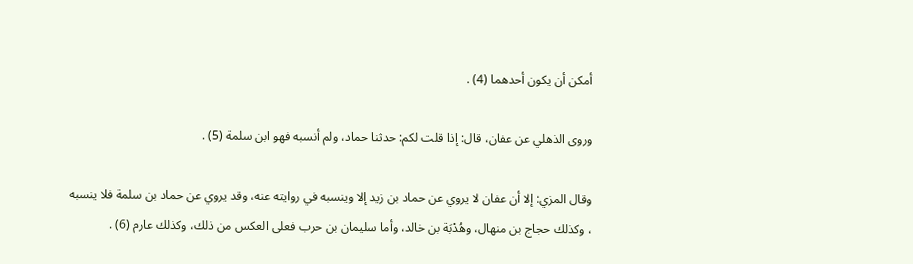أمكن أن يكون أحدهما (4) .

وروى الذهلي عن عفان، قال: إذا قلت لكم: حدثنا حماد، ولم أنسبه فهو ابن سلمة (5) .

وقال المزي: إلا أن عفان لا يروي عن حماد بن زيد إلا وينسبه في روايته عنه، وقد يروي عن حماد بن سلمة فلا ينسبه ، وكذلك حجاج بن منهال، وهُدْبَة بن خالد، وأما سليمان بن حرب فعلى العكس من ذلك، وكذلك عارم (6) .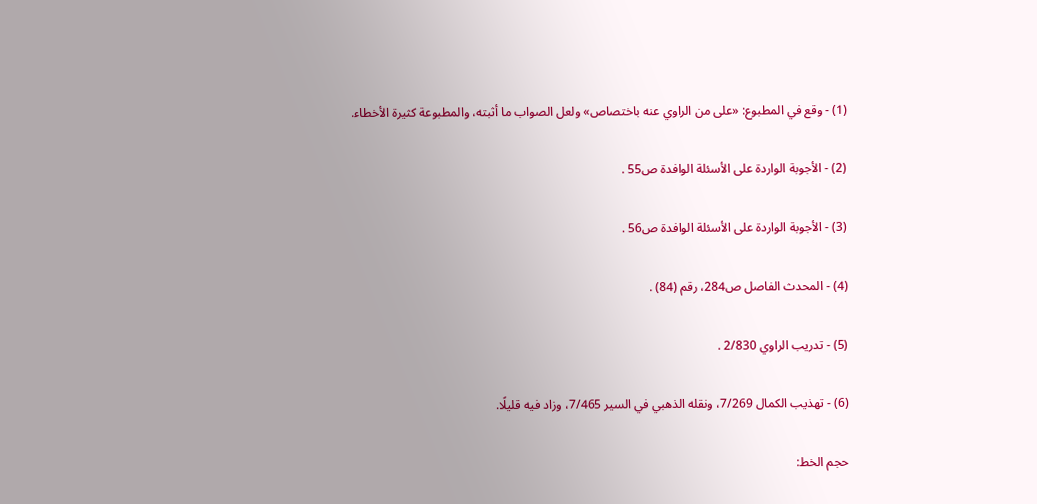(1) - وقع في المطبوع: «على من الراوي عنه باختصاص» ولعل الصواب ما أثبته، والمطبوعة كثيرة الأخطاء.

(2) - الأجوبة الواردة على الأسئلة الوافدة ص55 .

(3) - الأجوبة الواردة على الأسئلة الوافدة ص56 .

(4) - المحدث الفاصل ص284، رقم (84) .

(5) - تدريب الراوي 2/830 .

(6) - تهذيب الكمال 7/269، ونقله الذهبي في السير 7/465، وزاد فيه قليلًا.

حجم الخط: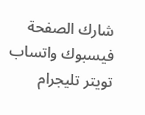شارك الصفحة
فيسبوك واتساب تويتر تليجرام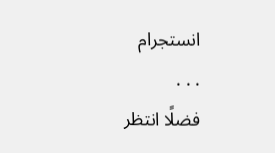انستجرام
. . .
فضلًا انتظر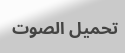تحميل الصوت